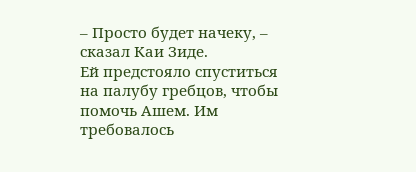– Просто будет начеку, – сказал Каи Зиде.
Ей предстояло спуститься на палубу гребцов, чтобы помочь Ашем. Им требовалось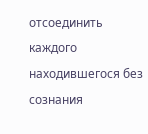отсоединить каждого находившегося без сознания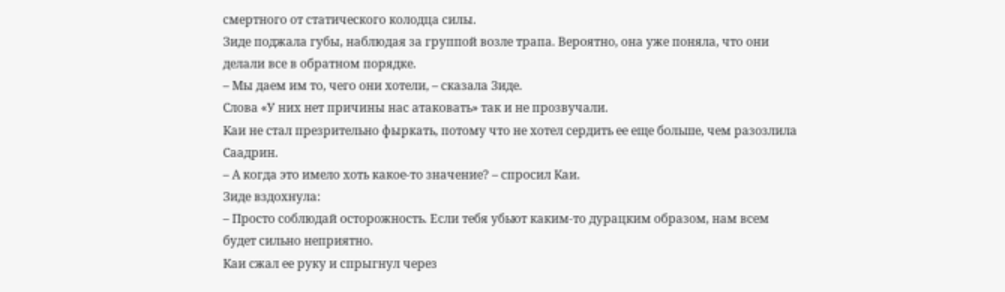смертного от статического колодца силы.
Зиде поджала губы, наблюдая за группой возле трапа. Вероятно, она уже поняла, что они делали все в обратном порядке.
– Мы даем им то, чего они хотели, – сказала Зиде.
Слова «У них нет причины нас атаковать» так и не прозвучали.
Каи не стал презрительно фыркать, потому что не хотел сердить ее еще больше, чем разозлила Саадрин.
– А когда это имело хоть какое-то значение? – спросил Каи.
Зиде вздохнула:
– Просто соблюдай осторожность. Если тебя убьют каким-то дурацким образом, нам всем будет сильно неприятно.
Каи сжал ее руку и спрыгнул через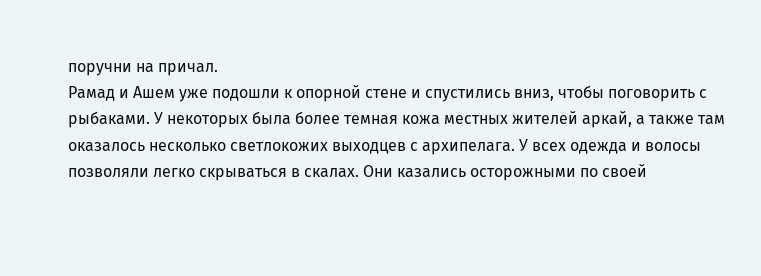поручни на причал.
Рамад и Ашем уже подошли к опорной стене и спустились вниз, чтобы поговорить с рыбаками. У некоторых была более темная кожа местных жителей аркай, а также там оказалось несколько светлокожих выходцев с архипелага. У всех одежда и волосы позволяли легко скрываться в скалах. Они казались осторожными по своей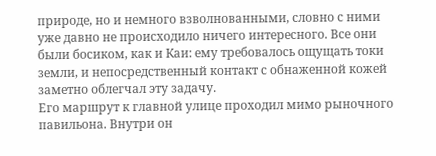природе, но и немного взволнованными, словно с ними уже давно не происходило ничего интересного. Все они были босиком, как и Каи: ему требовалось ощущать токи земли, и непосредственный контакт с обнаженной кожей заметно облегчал эту задачу.
Его маршрут к главной улице проходил мимо рыночного павильона. Внутри он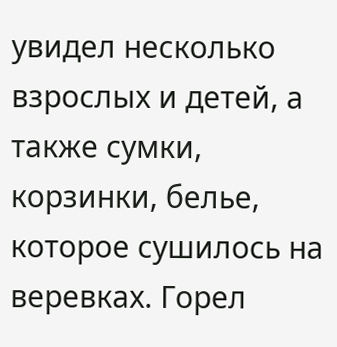увидел несколько взрослых и детей, а также сумки, корзинки, белье, которое сушилось на веревках. Горел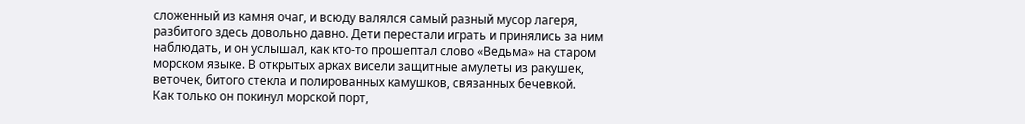сложенный из камня очаг, и всюду валялся самый разный мусор лагеря, разбитого здесь довольно давно. Дети перестали играть и принялись за ним наблюдать, и он услышал, как кто-то прошептал слово «Ведьма» на старом морском языке. В открытых арках висели защитные амулеты из ракушек, веточек, битого стекла и полированных камушков, связанных бечевкой.
Как только он покинул морской порт,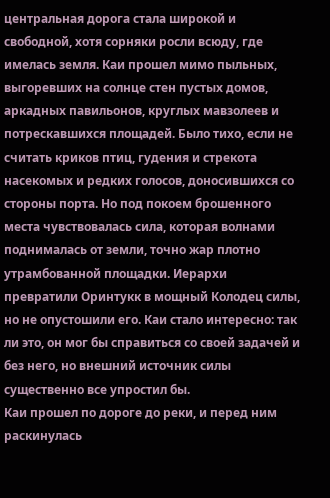центральная дорога стала широкой и свободной, хотя сорняки росли всюду, где имелась земля. Каи прошел мимо пыльных, выгоревших на солнце стен пустых домов, аркадных павильонов, круглых мавзолеев и потрескавшихся площадей. Было тихо, если не считать криков птиц, гудения и стрекота насекомых и редких голосов, доносившихся со стороны порта. Но под покоем брошенного места чувствовалась сила, которая волнами поднималась от земли, точно жар плотно утрамбованной площадки. Иерархи превратили Оринтукк в мощный Колодец силы, но не опустошили его. Каи стало интересно: так ли это, он мог бы справиться со своей задачей и без него, но внешний источник силы существенно все упростил бы.
Каи прошел по дороге до реки, и перед ним раскинулась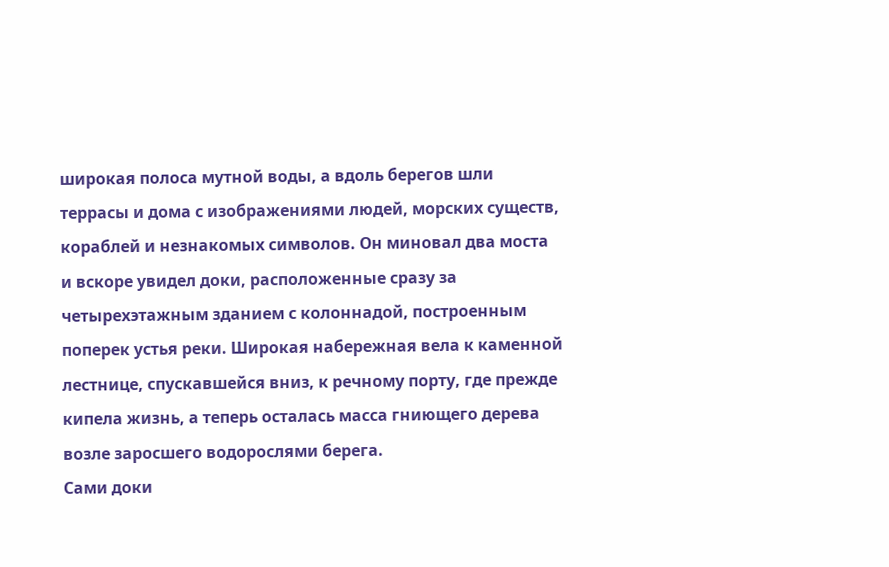широкая полоса мутной воды, а вдоль берегов шли террасы и дома с изображениями людей, морских существ, кораблей и незнакомых символов. Он миновал два моста и вскоре увидел доки, расположенные сразу за четырехэтажным зданием с колоннадой, построенным поперек устья реки. Широкая набережная вела к каменной лестнице, спускавшейся вниз, к речному порту, где прежде кипела жизнь, а теперь осталась масса гниющего дерева возле заросшего водорослями берега.
Сами доки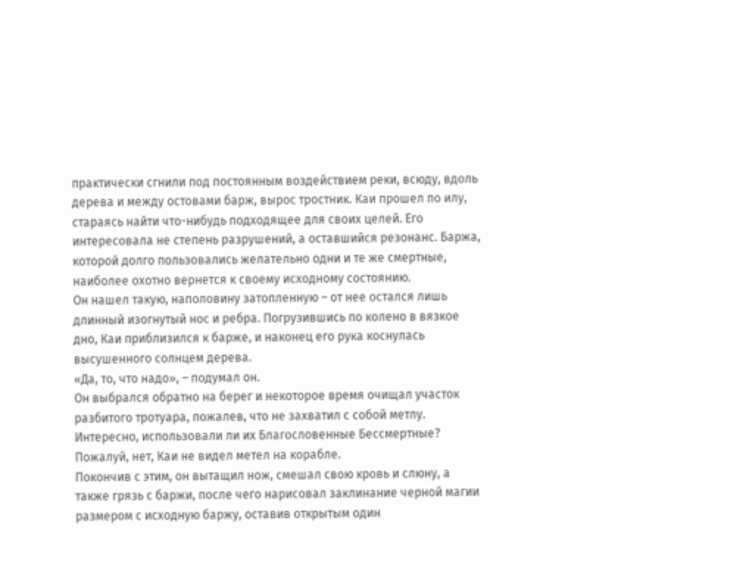практически сгнили под постоянным воздействием реки, всюду, вдоль дерева и между остовами барж, вырос тростник. Каи прошел по илу, стараясь найти что-нибудь подходящее для своих целей. Его интересовала не степень разрушений, а оставшийся резонанс. Баржа, которой долго пользовались желательно одни и те же смертные, наиболее охотно вернется к своему исходному состоянию.
Он нашел такую, наполовину затопленную – от нее остался лишь длинный изогнутый нос и ребра. Погрузившись по колено в вязкое дно, Каи приблизился к барже, и наконец его рука коснулась высушенного солнцем дерева.
«Да, то, что надо», – подумал он.
Он выбрался обратно на берег и некоторое время очищал участок разбитого тротуара, пожалев, что не захватил с собой метлу. Интересно, использовали ли их Благословенные Бессмертные? Пожалуй, нет, Каи не видел метел на корабле.
Покончив с этим, он вытащил нож, смешал свою кровь и слюну, а также грязь с баржи, после чего нарисовал заклинание черной магии размером с исходную баржу, оставив открытым один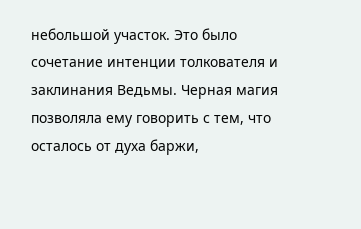небольшой участок. Это было сочетание интенции толкователя и заклинания Ведьмы. Черная магия позволяла ему говорить с тем, что осталось от духа баржи,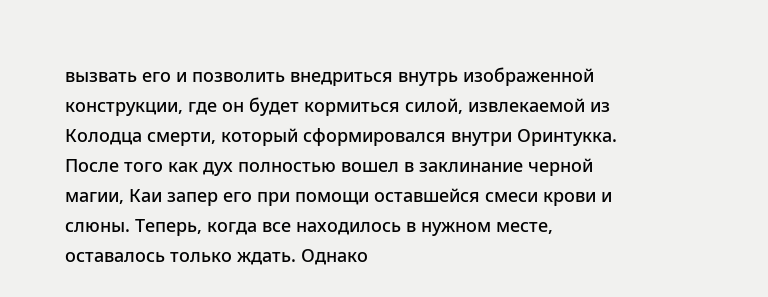вызвать его и позволить внедриться внутрь изображенной конструкции, где он будет кормиться силой, извлекаемой из Колодца смерти, который сформировался внутри Оринтукка.
После того как дух полностью вошел в заклинание черной магии, Каи запер его при помощи оставшейся смеси крови и слюны. Теперь, когда все находилось в нужном месте, оставалось только ждать. Однако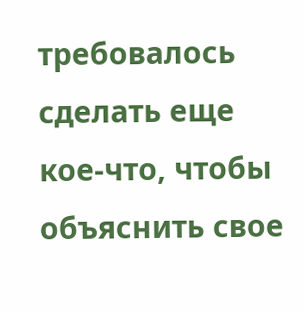требовалось сделать еще кое-что, чтобы объяснить свое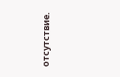отсутствие.